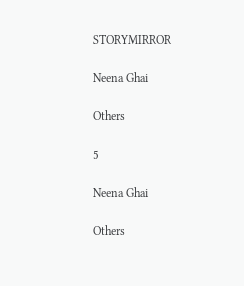STORYMIRROR

Neena Ghai

Others

5

Neena Ghai

Others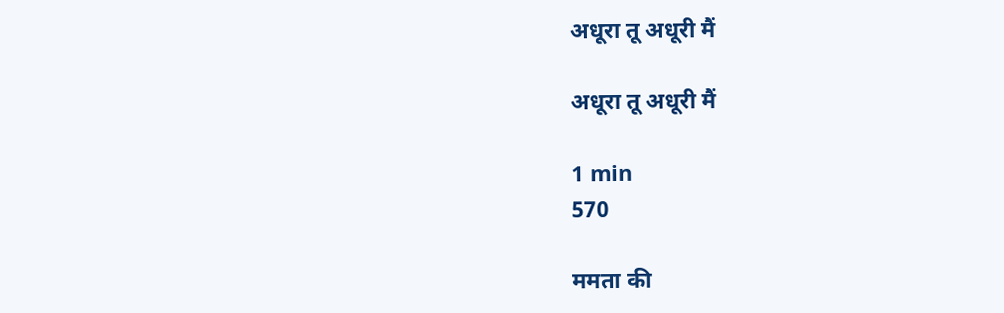अधूरा तू अधूरी मैं

अधूरा तू अधूरी मैं

1 min
570

ममता की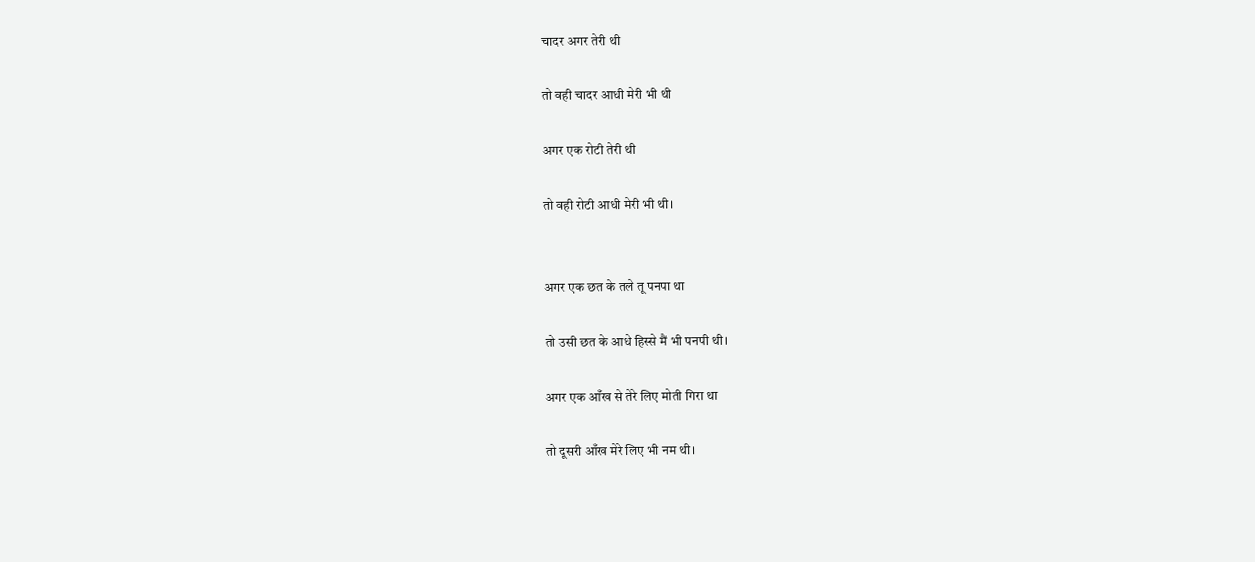चादर अगर तेरी थी

तो वही चादर आधी मेरी भी थी

अगर एक रोटी तेरी थी

तो वही रोटी आधी मेरी भी थी।


अगर एक छत के तले तू पनपा था

तो उसी छत के आधे हिस्से मैं भी पनपी थी।

अगर एक आँख से तेरे लिए मोती गिरा था

तो दूसरी आँख मेरे लिए भी नम थी।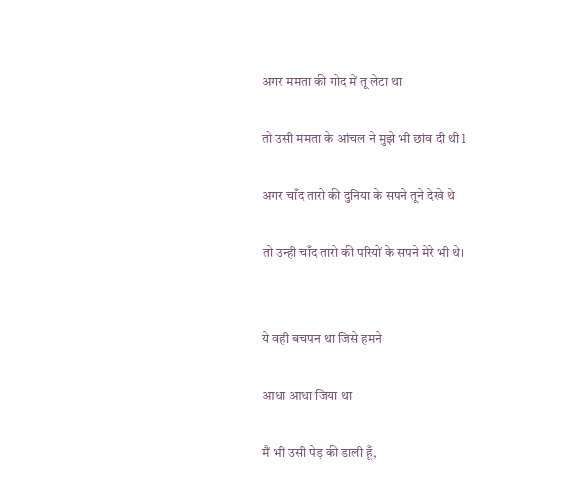अगर ममता की गोद में तू लेटा था

तो उसी ममता के आंचल ने मुझे भी छांव दी थी l

अगर चाँद तारो की दुनिया के सपने तूने देखे थे

तो उन्ही चाँद तारो की परियों के सपने मेरे भी थे।


ये वही बचपन था जिसे हमने

आधा आधा जिया था

मैं भी उसी पेड़ की डाली हूँ,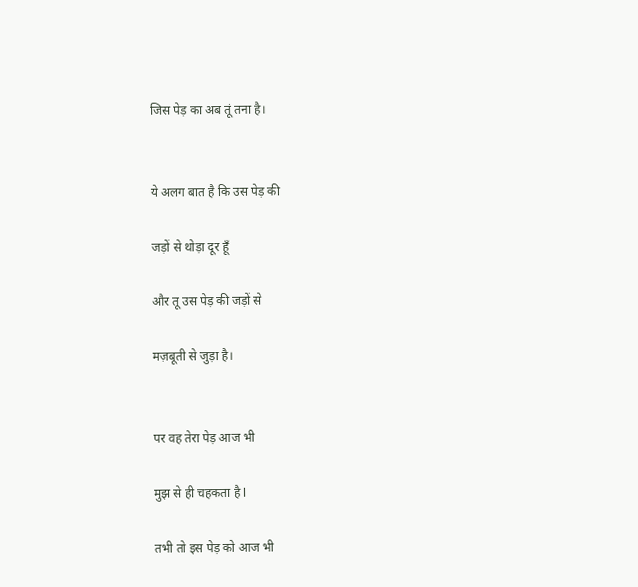जिस पेड़ का अब तूं तना है।


ये अलग बात है कि उस पेड़ की

जड़ों से थोड़ा दूर हूँ

और तू उस पेड़ की जड़ों से

मज़बूती से जुड़ा है।


पर वह तेरा पेड़ आज भी

मुझ से ही चहकता है l

तभी तो इस पेड़ को आज भी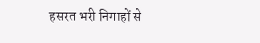हसरत भरी निगाहों से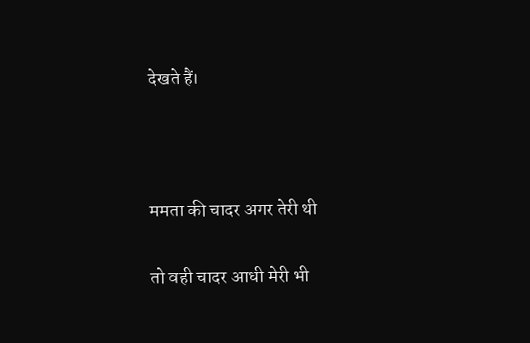देखते हैं।



ममता की चादर अगर तेरी थी

तो वही चादर आधी मेरी भी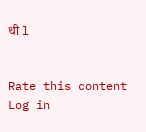थी l


Rate this content
Log in